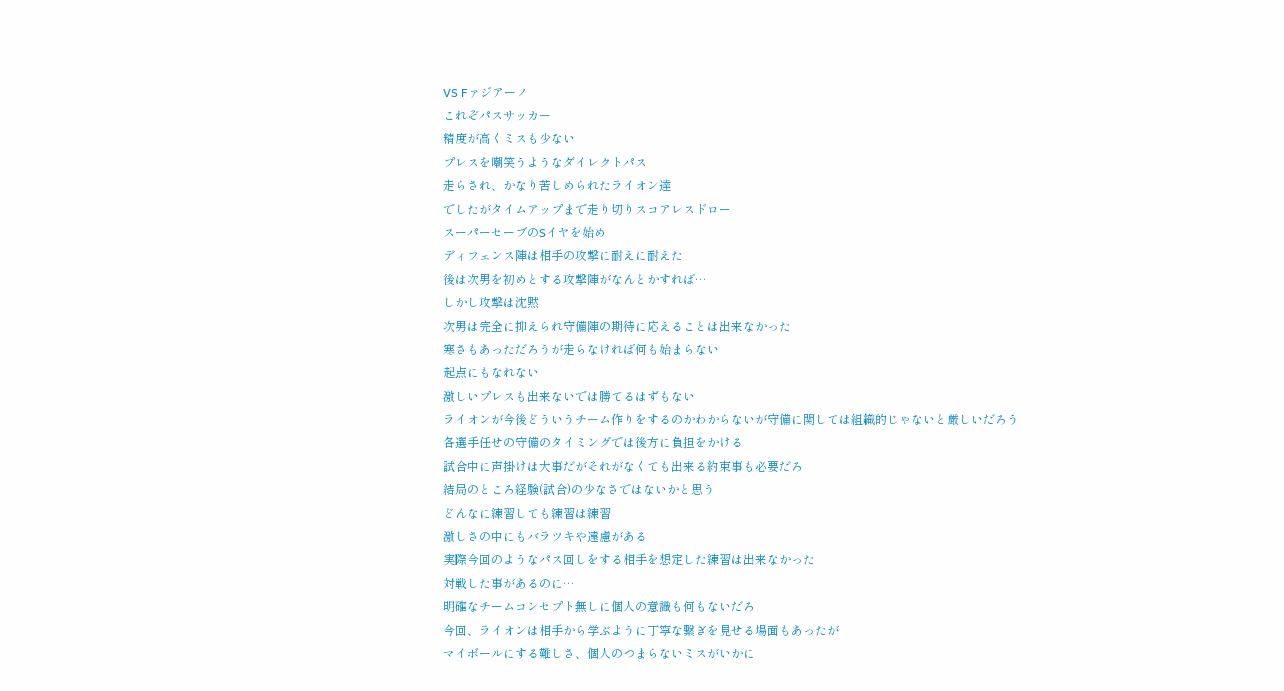VS Fァジアーノ
これぞパスサッカー
精度が高くミスも少ない
プレスを嘲笑うようなダイレクトパス
走らされ、かなり苦しめられたライオン達
でしたがタイムアップまで走り切りスコアレスドロー
スーパーセーブのSイヤを始め
ディフェンス陣は相手の攻撃に耐えに耐えた
後は次男を初めとする攻撃陣がなんとかすれば…
しかし攻撃は沈黙
次男は完全に抑えられ守備陣の期待に応えることは出来なかった
寒さもあっただろうが走らなければ何も始まらない
起点にもなれない
激しいプレスも出来ないでは勝てるはずもない
ライオンが今後どういうチーム作りをするのかわからないが守備に関しては組織的じゃないと厳しいだろう
各選手任せの守備のタイミングでは後方に負担をかける
試合中に声掛けは大事だがそれがなくても出来る約束事も必要だろ
結局のところ経験(試合)の少なさではないかと思う
どんなに練習しても練習は練習
激しさの中にもバラツキや遠慮がある
実際今回のようなパス回しをする相手を想定した練習は出来なかった
対戦した事があるのに…
明確なチームコンセプト無しに個人の意識も何もないだろ
今回、ライオンは相手から学ぶように丁寧な繋ぎを見せる場面もあったが
マイボールにする難しさ、個人のつまらないミスがいかに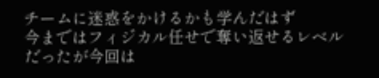チームに迷惑をかけるかも学んだはず
今まではフィジカル任せで奪い返せるレベルだったが今回は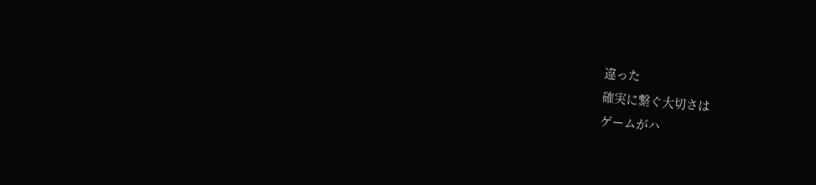違った
確実に繋ぐ大切さは
ゲームがハ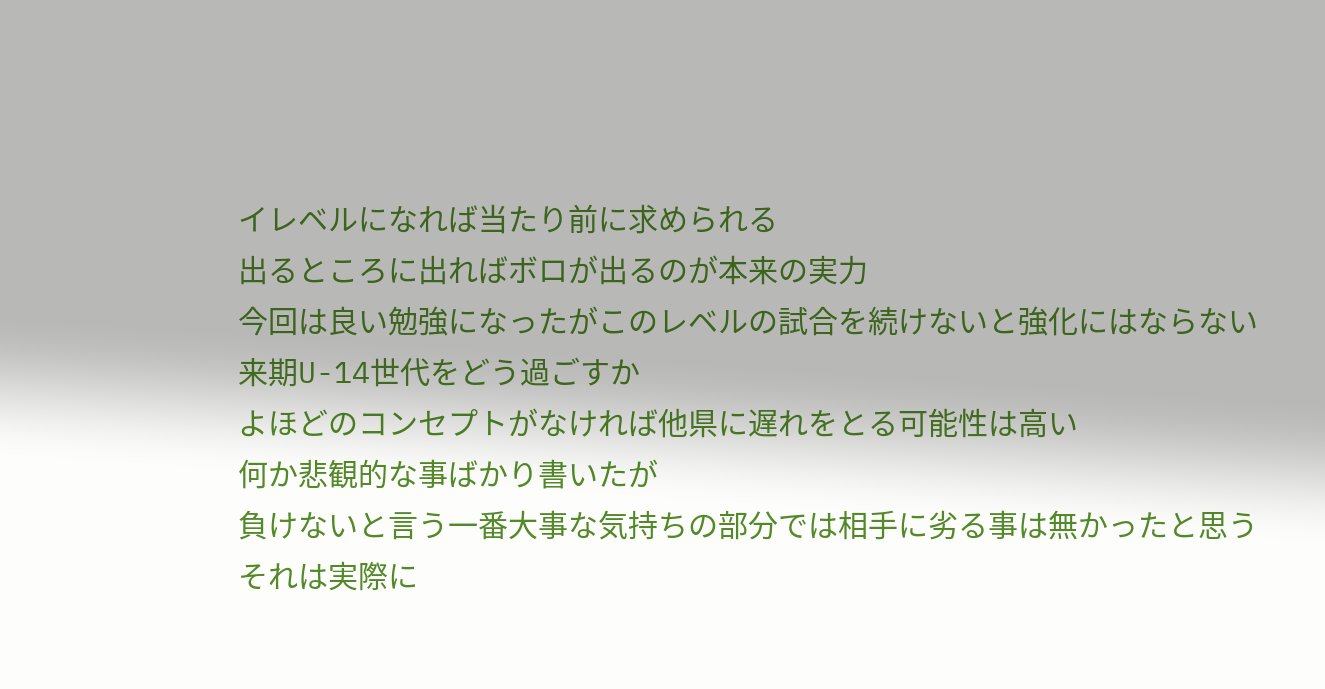イレベルになれば当たり前に求められる
出るところに出ればボロが出るのが本来の実力
今回は良い勉強になったがこのレベルの試合を続けないと強化にはならない
来期U-14世代をどう過ごすか
よほどのコンセプトがなければ他県に遅れをとる可能性は高い
何か悲観的な事ばかり書いたが
負けないと言う一番大事な気持ちの部分では相手に劣る事は無かったと思う
それは実際に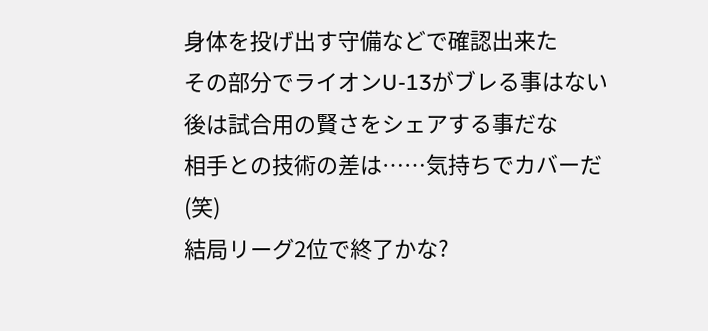身体を投げ出す守備などで確認出来た
その部分でライオンU-13がブレる事はない
後は試合用の賢さをシェアする事だな
相手との技術の差は……気持ちでカバーだ
(笑)
結局リーグ2位で終了かな?